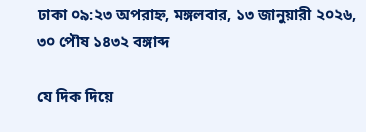ঢাকা ০৯:২৩ অপরাহ্ন, মঙ্গলবার, ১৩ জানুয়ারী ২০২৬, ৩০ পৌষ ১৪৩২ বঙ্গাব্দ

যে দিক দিয়ে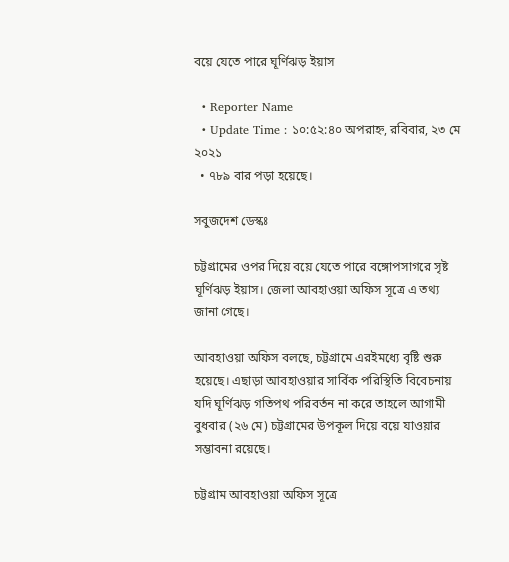বয়ে যেতে পারে ঘূর্ণিঝড় ইয়াস

  • Reporter Name
  • Update Time : ১০:৫২:৪০ অপরাহ্ন, রবিবার, ২৩ মে ২০২১
  • ৭৮৯ বার পড়া হয়েছে।

সবুজদেশ ডেস্কঃ

চট্টগ্রামের ওপর দিয়ে বয়ে যেতে পারে বঙ্গোপসাগরে সৃষ্ট ঘূর্ণিঝড় ইয়াস। জেলা আবহাওয়া অফিস সূত্রে এ তথ্য জানা গেছে।

আবহাওয়া অফিস বলছে, চট্টগ্রামে এরইমধ্যে বৃষ্টি শুরু হয়েছে। এছাড়া আবহাওয়ার সার্বিক পরিস্থিতি বিবেচনায় যদি ঘূর্ণিঝড় গতিপথ পরিবর্তন না করে তাহলে আগামী বুধবার (২৬ মে) চট্টগ্রামের উপকূল দিয়ে বয়ে যাওয়ার সম্ভাবনা রয়েছে।

চট্টগ্রাম আবহাওয়া অফিস সূত্রে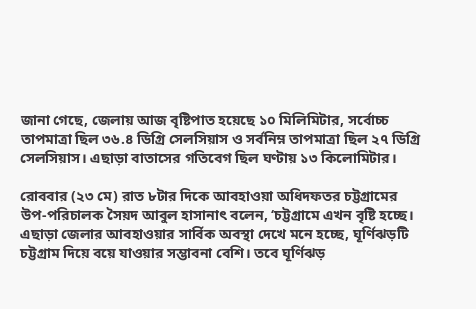জানা গেছে, জেলায় আজ বৃষ্টিপাত হয়েছে ১০ মিলিমিটার, সর্বোচ্চ তাপমাত্রা ছিল ৩৬.৪ ডিগ্রি সেলসিয়াস ও সর্বনিম্ন তাপমাত্রা ছিল ২৭ ডিগ্রি সেলসিয়াস। এছাড়া বাতাসের গতিবেগ ছিল ঘণ্টায় ১৩ কিলোমিটার।

রোববার (২৩ মে) রাত ৮টার দিকে আবহাওয়া অধিদফতর চট্টগ্রামের উপ-পরিচালক সৈয়দ আবুল হাসানাৎ বলেন, ‘চট্টগ্রামে এখন বৃষ্টি হচ্ছে। এছাড়া জেলার আবহাওয়ার সার্বিক অবস্থা দেখে মনে হচ্ছে, ঘূর্ণিঝড়টি চট্টগ্রাম দিয়ে বয়ে যাওয়ার সম্ভাবনা বেশি। তবে ঘূর্ণিঝড়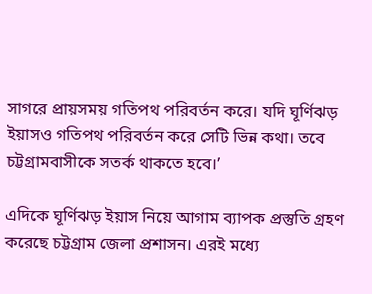সাগরে প্রায়সময় গতিপথ পরিবর্তন করে। যদি ঘূর্ণিঝড় ইয়াসও গতিপথ পরিবর্তন করে সেটি ভিন্ন কথা। তবে চট্টগ্রামবাসীকে সতর্ক থাকতে হবে।’

এদিকে ঘূর্ণিঝড় ইয়াস নিয়ে আগাম ব্যাপক প্রস্তুতি গ্রহণ করেছে চট্টগ্রাম জেলা প্রশাসন। এরই মধ্যে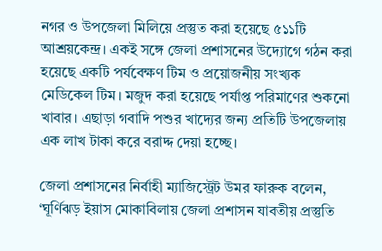নগর ও উপজেলা মিলিয়ে প্রস্তুত করা হয়েছে ৫১১টি আশ্রয়কেন্দ্র। একই সঙ্গে জেলা প্রশাসনের উদ্যোগে গঠন করা হয়েছে একটি পর্যবেক্ষণ টিম ও প্রয়োজনীয় সংখ্যক মেডিকেল টিম। মজুদ করা হয়েছে পর্যাপ্ত পরিমাণের শুকনো খাবার। এছাড়া গবাদি পশুর খাদ্যের জন্য প্রতিটি উপজেলায় এক লাখ টাকা করে বরাদ্দ দেয়া হচ্ছে।

জেলা প্রশাসনের নির্বাহী ম্যাজিস্ট্রেট উমর ফারুক বলেন, ‘ঘূর্ণিঝড় ইয়াস মোকাবিলায় জেলা প্রশাসন যাবতীয় প্রস্তুতি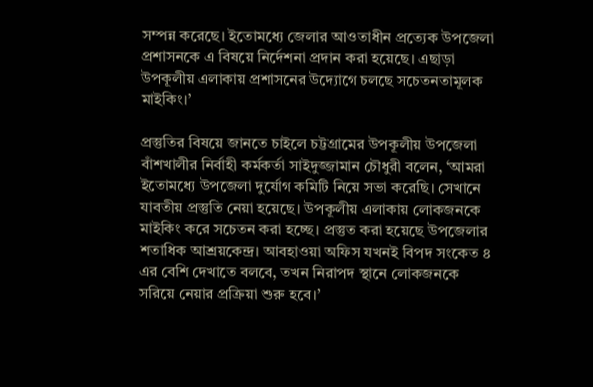সম্পন্ন করেছে। ইতোমধ্যে জেলার আওতাধীন প্রত্যেক উপজেলা প্রশাসনকে এ বিষয়ে নির্দেশনা প্রদান করা হয়েছে। এছাড়া উপকূলীয় এলাকায় প্রশাসনের উদ্যোগে চলছে সচেতনতামূলক মাইকিং।’

প্রস্তুতির বিষয়ে জানতে চাইলে চট্টগ্রামের উপকূলীয় উপজেলা বাঁশখালীর নির্বাহী কর্মকর্তা সাইদুজ্জামান চৌধুরী বলেন, ‘আমরা ইতোমধ্যে উপজেলা দুর্যোগ কমিটি নিয়ে সভা করেছি। সেখানে যাবতীয় প্রস্তুতি নেয়া হয়েছে। উপকূলীয় এলাকায় লোকজনকে মাইকিং করে সচেতন করা হচ্ছে। প্রস্তুত করা হয়েছে উপজেলার শতাধিক আশ্রয়কেন্দ্র। আবহাওয়া অফিস যখনই বিপদ সংকেত ৪ এর বেশি দেখাতে বলবে, তখন নিরাপদ স্থানে লোকজনকে সরিয়ে নেয়ার প্রক্রিয়া শুরু হবে।’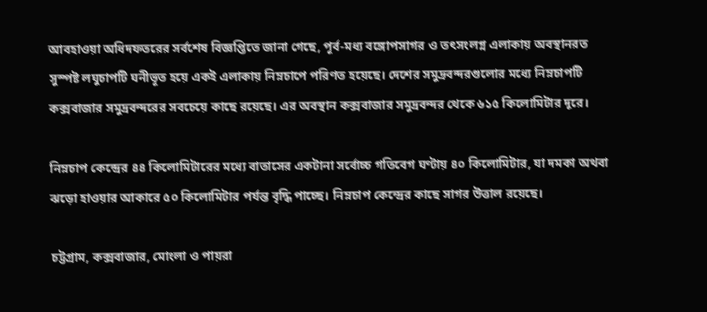আবহাওয়া অধিদফতরের সর্বশেষ বিজ্ঞপ্তিতে জানা গেছে, পূর্ব-মধ্য বঙ্গোপসাগর ও তৎসংলগ্ন এলাকায় অবস্থানরত সুস্পষ্ট লঘুচাপটি ঘনীভূত হয়ে একই এলাকায় নিম্নচাপে পরিণত হয়েছে। দেশের সমুদ্রবন্দরগুলোর মধ্যে নিম্নচাপটি কক্সবাজার সমুদ্রবন্দরের সবচেয়ে কাছে রয়েছে। এর অবস্থান কক্সবাজার সমুদ্রবন্দর থেকে ৬১৫ কিলোমিটার দূরে।

নিম্নচাপ কেন্দ্রের ৪৪ কিলোমিটারের মধ্যে বাতাসের একটানা সর্বোচ্চ গতিবেগ ঘণ্টায় ৪০ কিলোমিটার, যা দমকা অথবা ঝড়ো হাওয়ার আকারে ৫০ কিলোমিটার পর্যন্ত বৃদ্ধি পাচ্ছে। নিম্নচাপ কেন্দ্রের কাছে সাগর উত্তাল রয়েছে।

চট্টগ্রাম, কক্সবাজার, মোংলা ও পায়রা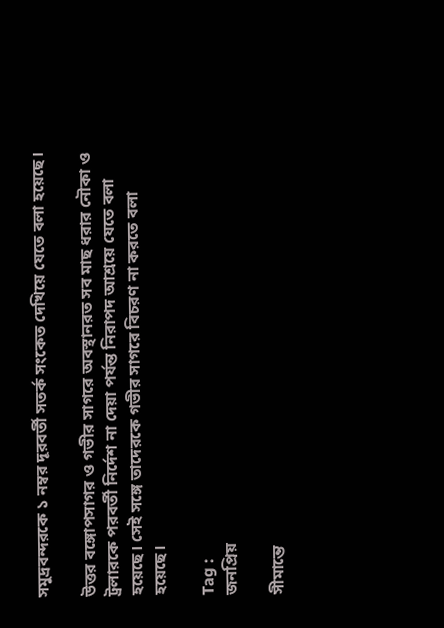সমুদ্রবন্দরকে ১ নম্বর দূরবর্তী সতর্ক সংকেত দেখিয়ে যেতে বলা হয়েছে।

উত্তর বঙ্গোপসাগর ও গভীর সাগরে অবস্থানরত সব মাছ ধরার নৌকা ও ট্রলারকে পরবর্তী নির্দেশ না দেয়া পর্যন্ত নিরাপদ আশ্রয়ে যেতে বলা হয়েছে। সেই সঙ্গে তাদেরকে গভীর সাগরে বিচরণ না করতে বলা হয়েছে।

Tag :
জনপ্রিয়

সীমান্তে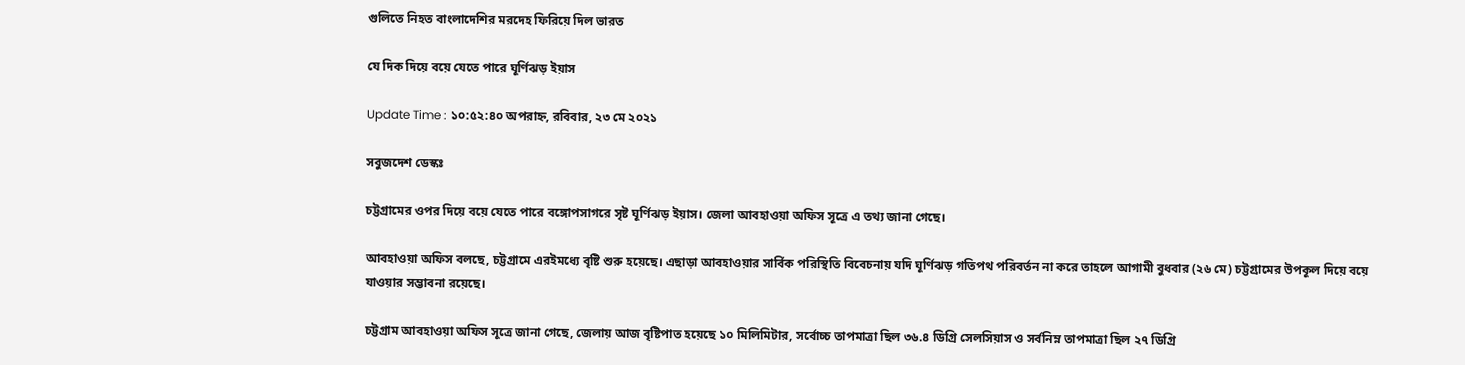গুলিতে নিহত বাংলাদেশির মরদেহ ফিরিয়ে দিল ভারত

যে দিক দিয়ে বয়ে যেতে পারে ঘূর্ণিঝড় ইয়াস

Update Time : ১০:৫২:৪০ অপরাহ্ন, রবিবার, ২৩ মে ২০২১

সবুজদেশ ডেস্কঃ

চট্টগ্রামের ওপর দিয়ে বয়ে যেতে পারে বঙ্গোপসাগরে সৃষ্ট ঘূর্ণিঝড় ইয়াস। জেলা আবহাওয়া অফিস সূত্রে এ তথ্য জানা গেছে।

আবহাওয়া অফিস বলছে, চট্টগ্রামে এরইমধ্যে বৃষ্টি শুরু হয়েছে। এছাড়া আবহাওয়ার সার্বিক পরিস্থিতি বিবেচনায় যদি ঘূর্ণিঝড় গতিপথ পরিবর্তন না করে তাহলে আগামী বুধবার (২৬ মে) চট্টগ্রামের উপকূল দিয়ে বয়ে যাওয়ার সম্ভাবনা রয়েছে।

চট্টগ্রাম আবহাওয়া অফিস সূত্রে জানা গেছে, জেলায় আজ বৃষ্টিপাত হয়েছে ১০ মিলিমিটার, সর্বোচ্চ তাপমাত্রা ছিল ৩৬.৪ ডিগ্রি সেলসিয়াস ও সর্বনিম্ন তাপমাত্রা ছিল ২৭ ডিগ্রি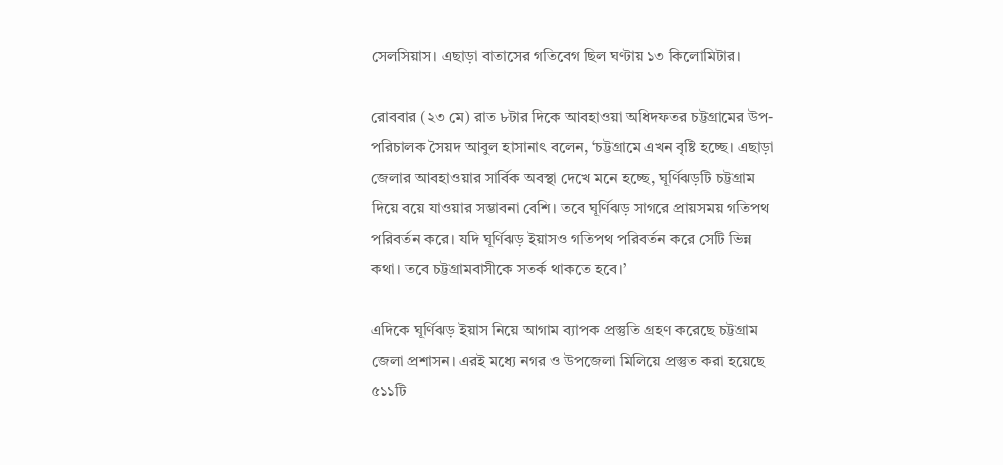সেলসিয়াস। এছাড়া বাতাসের গতিবেগ ছিল ঘণ্টায় ১৩ কিলোমিটার।

রোববার (২৩ মে) রাত ৮টার দিকে আবহাওয়া অধিদফতর চট্টগ্রামের উপ-পরিচালক সৈয়দ আবুল হাসানাৎ বলেন, ‘চট্টগ্রামে এখন বৃষ্টি হচ্ছে। এছাড়া জেলার আবহাওয়ার সার্বিক অবস্থা দেখে মনে হচ্ছে, ঘূর্ণিঝড়টি চট্টগ্রাম দিয়ে বয়ে যাওয়ার সম্ভাবনা বেশি। তবে ঘূর্ণিঝড় সাগরে প্রায়সময় গতিপথ পরিবর্তন করে। যদি ঘূর্ণিঝড় ইয়াসও গতিপথ পরিবর্তন করে সেটি ভিন্ন কথা। তবে চট্টগ্রামবাসীকে সতর্ক থাকতে হবে।’

এদিকে ঘূর্ণিঝড় ইয়াস নিয়ে আগাম ব্যাপক প্রস্তুতি গ্রহণ করেছে চট্টগ্রাম জেলা প্রশাসন। এরই মধ্যে নগর ও উপজেলা মিলিয়ে প্রস্তুত করা হয়েছে ৫১১টি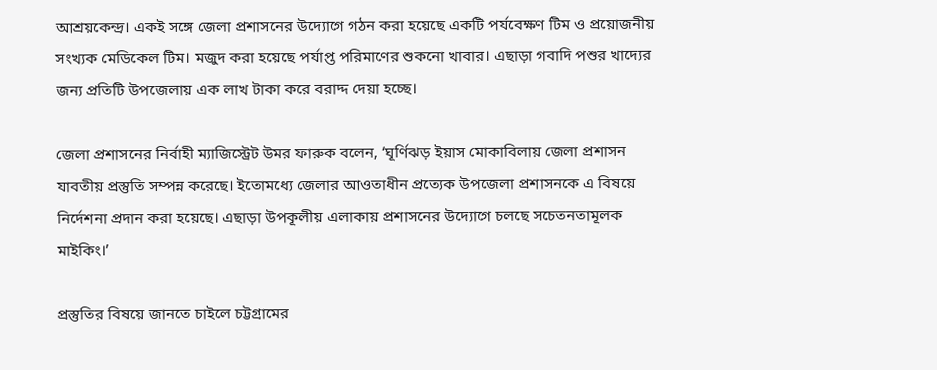আশ্রয়কেন্দ্র। একই সঙ্গে জেলা প্রশাসনের উদ্যোগে গঠন করা হয়েছে একটি পর্যবেক্ষণ টিম ও প্রয়োজনীয় সংখ্যক মেডিকেল টিম। মজুদ করা হয়েছে পর্যাপ্ত পরিমাণের শুকনো খাবার। এছাড়া গবাদি পশুর খাদ্যের জন্য প্রতিটি উপজেলায় এক লাখ টাকা করে বরাদ্দ দেয়া হচ্ছে।

জেলা প্রশাসনের নির্বাহী ম্যাজিস্ট্রেট উমর ফারুক বলেন, ‘ঘূর্ণিঝড় ইয়াস মোকাবিলায় জেলা প্রশাসন যাবতীয় প্রস্তুতি সম্পন্ন করেছে। ইতোমধ্যে জেলার আওতাধীন প্রত্যেক উপজেলা প্রশাসনকে এ বিষয়ে নির্দেশনা প্রদান করা হয়েছে। এছাড়া উপকূলীয় এলাকায় প্রশাসনের উদ্যোগে চলছে সচেতনতামূলক মাইকিং।’

প্রস্তুতির বিষয়ে জানতে চাইলে চট্টগ্রামের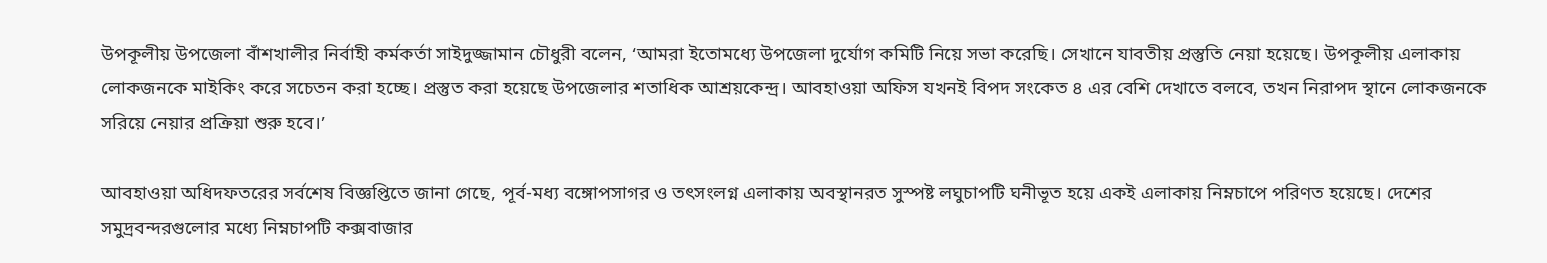উপকূলীয় উপজেলা বাঁশখালীর নির্বাহী কর্মকর্তা সাইদুজ্জামান চৌধুরী বলেন, ‘আমরা ইতোমধ্যে উপজেলা দুর্যোগ কমিটি নিয়ে সভা করেছি। সেখানে যাবতীয় প্রস্তুতি নেয়া হয়েছে। উপকূলীয় এলাকায় লোকজনকে মাইকিং করে সচেতন করা হচ্ছে। প্রস্তুত করা হয়েছে উপজেলার শতাধিক আশ্রয়কেন্দ্র। আবহাওয়া অফিস যখনই বিপদ সংকেত ৪ এর বেশি দেখাতে বলবে, তখন নিরাপদ স্থানে লোকজনকে সরিয়ে নেয়ার প্রক্রিয়া শুরু হবে।’

আবহাওয়া অধিদফতরের সর্বশেষ বিজ্ঞপ্তিতে জানা গেছে, পূর্ব-মধ্য বঙ্গোপসাগর ও তৎসংলগ্ন এলাকায় অবস্থানরত সুস্পষ্ট লঘুচাপটি ঘনীভূত হয়ে একই এলাকায় নিম্নচাপে পরিণত হয়েছে। দেশের সমুদ্রবন্দরগুলোর মধ্যে নিম্নচাপটি কক্সবাজার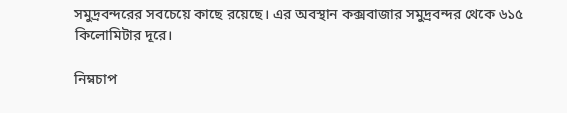সমুদ্রবন্দরের সবচেয়ে কাছে রয়েছে। এর অবস্থান কক্সবাজার সমুদ্রবন্দর থেকে ৬১৫ কিলোমিটার দূরে।

নিম্নচাপ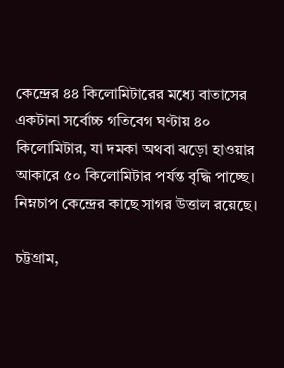কেন্দ্রের ৪৪ কিলোমিটারের মধ্যে বাতাসের একটানা সর্বোচ্চ গতিবেগ ঘণ্টায় ৪০ কিলোমিটার, যা দমকা অথবা ঝড়ো হাওয়ার আকারে ৫০ কিলোমিটার পর্যন্ত বৃদ্ধি পাচ্ছে। নিম্নচাপ কেন্দ্রের কাছে সাগর উত্তাল রয়েছে।

চট্টগ্রাম,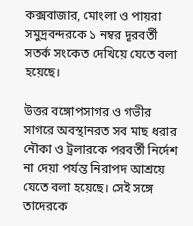কক্সবাজার, মোংলা ও পায়রা সমুদ্রবন্দরকে ১ নম্বর দূরবর্তী সতর্ক সংকেত দেখিয়ে যেতে বলা হয়েছে।

উত্তর বঙ্গোপসাগর ও গভীর সাগরে অবস্থানরত সব মাছ ধরার নৌকা ও ট্রলারকে পরবর্তী নির্দেশ না দেয়া পর্যন্ত নিরাপদ আশ্রয়ে যেতে বলা হয়েছে। সেই সঙ্গে তাদেরকে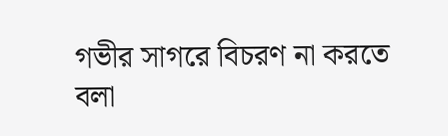গভীর সাগরে বিচরণ না করতে বলা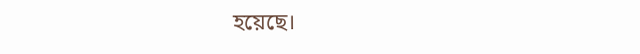হয়েছে।